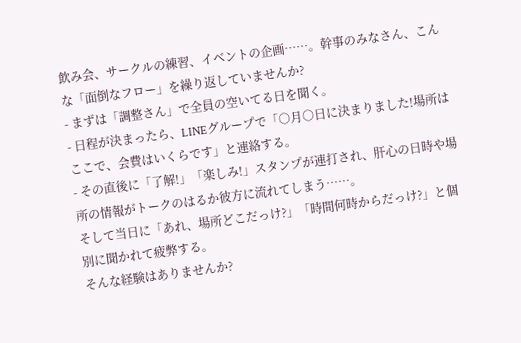飲み会、サークルの練習、イベントの企画……。幹事のみなさん、こんな「面倒なフロー」を繰り返していませんか?
- まずは「調整さん」で全員の空いてる日を聞く。
- 日程が決まったら、LINEグループで「○月○日に決まりました!場所はここで、会費はいくらです」と連絡する。
- その直後に「了解!」「楽しみ!」スタンプが連打され、肝心の日時や場所の情報がトークのはるか彼方に流れてしまう……。
そして当日に「あれ、場所どこだっけ?」「時間何時からだっけ?」と個別に聞かれて疲弊する。
そんな経験はありませんか?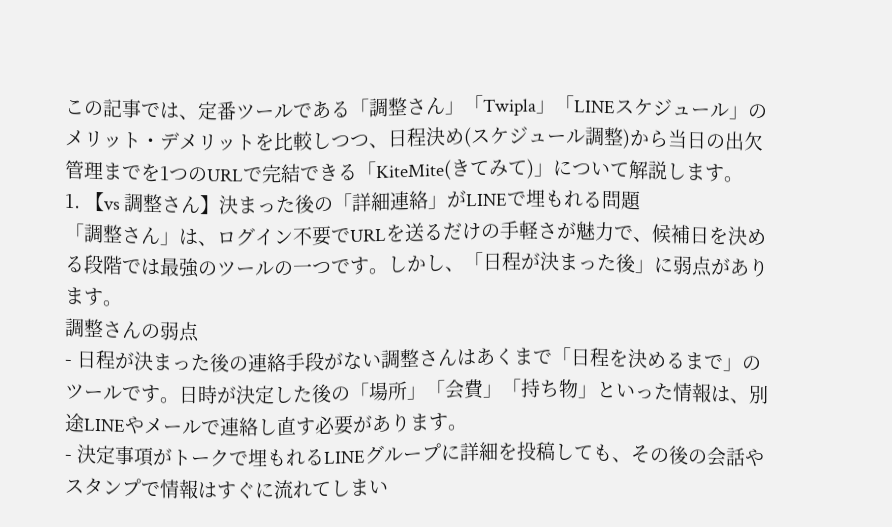この記事では、定番ツールである「調整さん」「Twipla」「LINEスケジュール」のメリット・デメリットを比較しつつ、日程決め(スケジュール調整)から当日の出欠管理までを1つのURLで完結できる「KiteMite(きてみて)」について解説します。
1. 【vs 調整さん】決まった後の「詳細連絡」がLINEで埋もれる問題
「調整さん」は、ログイン不要でURLを送るだけの手軽さが魅力で、候補日を決める段階では最強のツールの一つです。しかし、「日程が決まった後」に弱点があります。
調整さんの弱点
- 日程が決まった後の連絡手段がない調整さんはあくまで「日程を決めるまで」のツールです。日時が決定した後の「場所」「会費」「持ち物」といった情報は、別途LINEやメールで連絡し直す必要があります。
- 決定事項がトークで埋もれるLINEグループに詳細を投稿しても、その後の会話やスタンプで情報はすぐに流れてしまい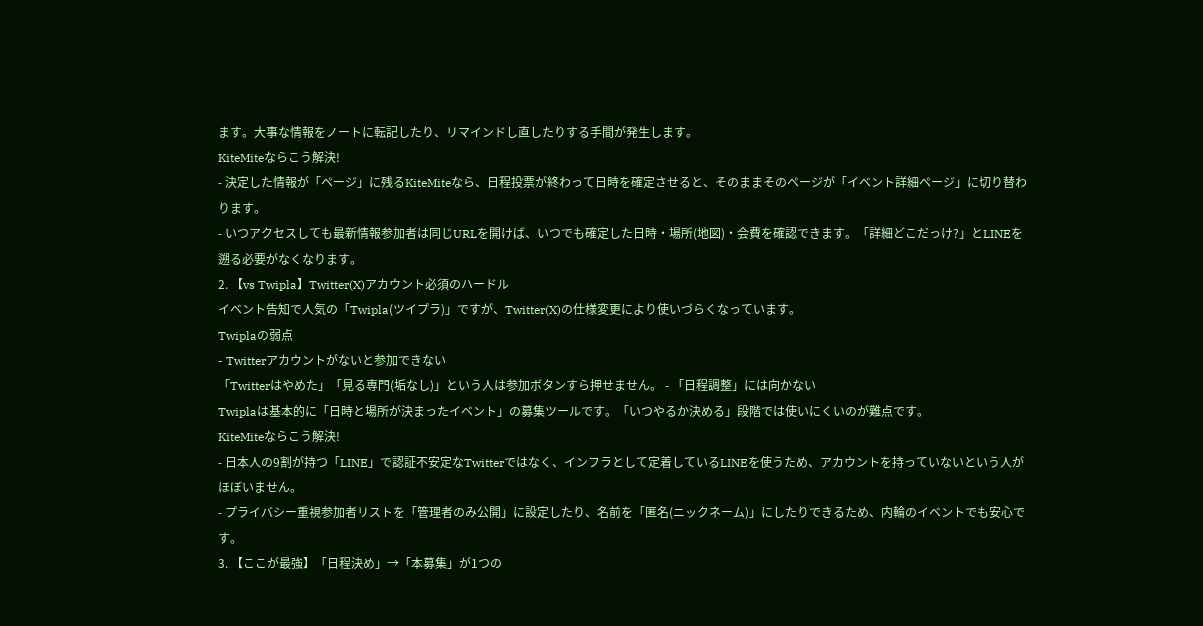ます。大事な情報をノートに転記したり、リマインドし直したりする手間が発生します。
KiteMiteならこう解決!
- 決定した情報が「ページ」に残るKiteMiteなら、日程投票が終わって日時を確定させると、そのままそのページが「イベント詳細ページ」に切り替わります。
- いつアクセスしても最新情報参加者は同じURLを開けば、いつでも確定した日時・場所(地図)・会費を確認できます。「詳細どこだっけ?」とLINEを遡る必要がなくなります。
2. 【vs Twipla】Twitter(X)アカウント必須のハードル
イベント告知で人気の「Twipla(ツイプラ)」ですが、Twitter(X)の仕様変更により使いづらくなっています。
Twiplaの弱点
- Twitterアカウントがないと参加できない
「Twitterはやめた」「見る専門(垢なし)」という人は参加ボタンすら押せません。 - 「日程調整」には向かない
Twiplaは基本的に「日時と場所が決まったイベント」の募集ツールです。「いつやるか決める」段階では使いにくいのが難点です。
KiteMiteならこう解決!
- 日本人の9割が持つ「LINE」で認証不安定なTwitterではなく、インフラとして定着しているLINEを使うため、アカウントを持っていないという人がほぼいません。
- プライバシー重視参加者リストを「管理者のみ公開」に設定したり、名前を「匿名(ニックネーム)」にしたりできるため、内輪のイベントでも安心です。
3. 【ここが最強】「日程決め」→「本募集」が1つの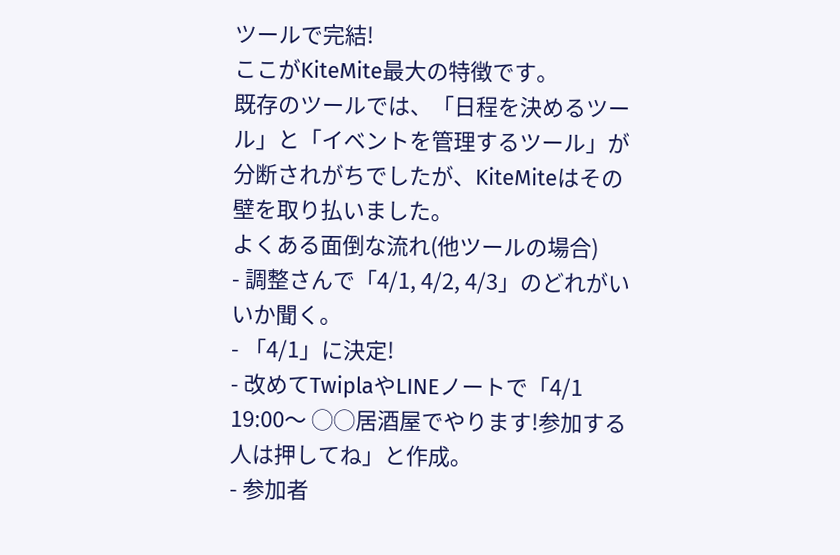ツールで完結!
ここがKiteMite最大の特徴です。
既存のツールでは、「日程を決めるツール」と「イベントを管理するツール」が分断されがちでしたが、KiteMiteはその壁を取り払いました。
よくある面倒な流れ(他ツールの場合)
- 調整さんで「4/1, 4/2, 4/3」のどれがいいか聞く。
- 「4/1」に決定!
- 改めてTwiplaやLINEノートで「4/1 19:00〜 ◯◯居酒屋でやります!参加する人は押してね」と作成。
- 参加者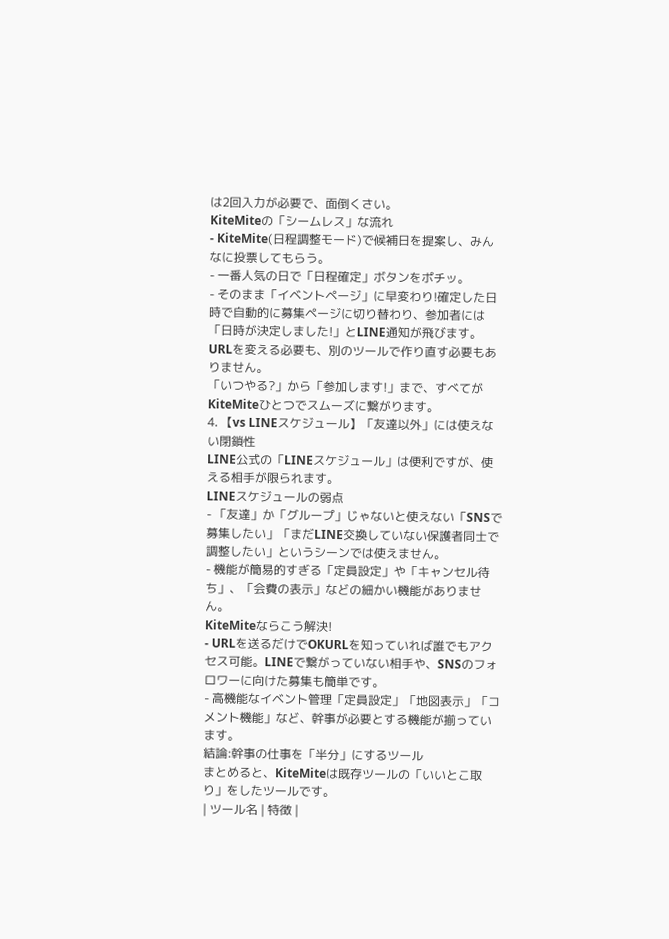は2回入力が必要で、面倒くさい。
KiteMiteの「シームレス」な流れ
- KiteMite(日程調整モード)で候補日を提案し、みんなに投票してもらう。
- 一番人気の日で「日程確定」ボタンをポチッ。
- そのまま「イベントページ」に早変わり!確定した日時で自動的に募集ページに切り替わり、参加者には「日時が決定しました!」とLINE通知が飛びます。
URLを変える必要も、別のツールで作り直す必要もありません。
「いつやる?」から「参加します!」まで、すべてがKiteMiteひとつでスムーズに繋がります。
4. 【vs LINEスケジュール】「友達以外」には使えない閉鎖性
LINE公式の「LINEスケジュール」は便利ですが、使える相手が限られます。
LINEスケジュールの弱点
- 「友達」か「グループ」じゃないと使えない「SNSで募集したい」「まだLINE交換していない保護者同士で調整したい」というシーンでは使えません。
- 機能が簡易的すぎる「定員設定」や「キャンセル待ち」、「会費の表示」などの細かい機能がありません。
KiteMiteならこう解決!
- URLを送るだけでOKURLを知っていれば誰でもアクセス可能。LINEで繋がっていない相手や、SNSのフォロワーに向けた募集も簡単です。
- 高機能なイベント管理「定員設定」「地図表示」「コメント機能」など、幹事が必要とする機能が揃っています。
結論:幹事の仕事を「半分」にするツール
まとめると、KiteMiteは既存ツールの「いいとこ取り」をしたツールです。
| ツール名 | 特徴 |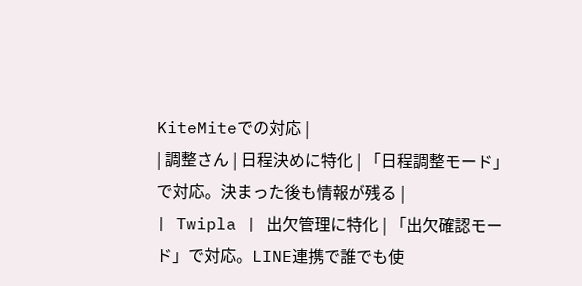KiteMiteでの対応 |
| 調整さん | 日程決めに特化 | 「日程調整モード」で対応。決まった後も情報が残る |
| Twipla | 出欠管理に特化 | 「出欠確認モード」で対応。LINE連携で誰でも使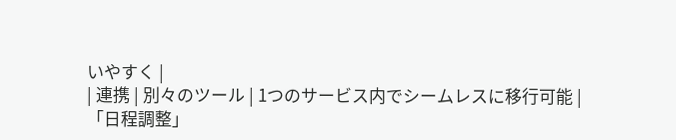いやすく |
| 連携 | 別々のツール | 1つのサービス内でシームレスに移行可能 |
「日程調整」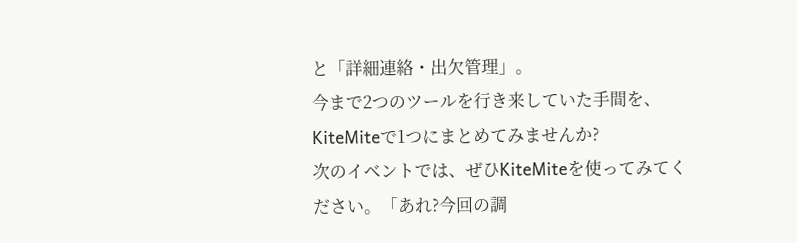と「詳細連絡・出欠管理」。
今まで2つのツールを行き来していた手間を、KiteMiteで1つにまとめてみませんか?
次のイベントでは、ぜひKiteMiteを使ってみてください。「あれ?今回の調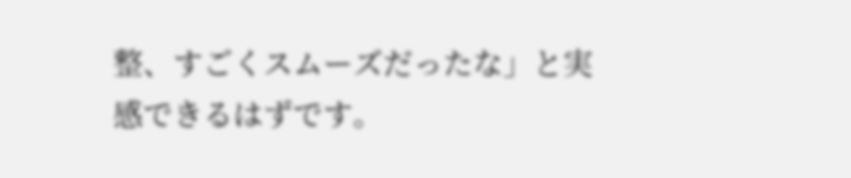整、すごくスムーズだったな」と実感できるはずです。